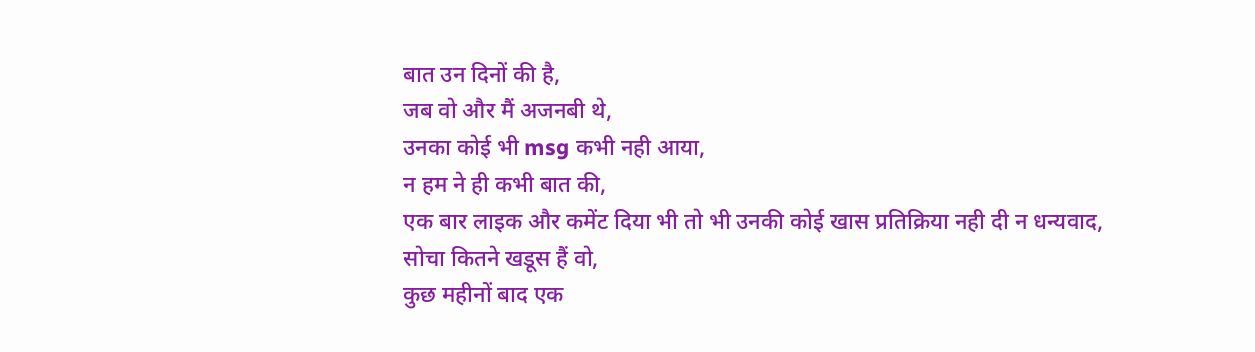बात उन दिनों की है,
जब वो और मैं अजनबी थे,
उनका कोई भी msg कभी नही आया,
न हम ने ही कभी बात की,
एक बार लाइक और कमेंट दिया भी तो भी उनकी कोई खास प्रतिक्रिया नही दी न धन्यवाद,
सोचा कितने खडूस हैं वो,
कुछ महीनों बाद एक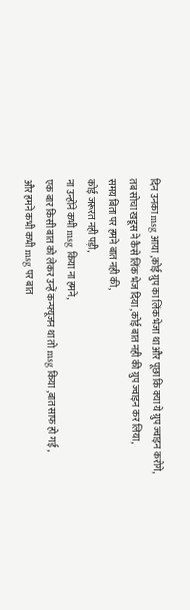दिन उनका msg आया ,कोई ग्रुप का लिंक भेजा था और पूछा कि क्या ये ग्रुप ज्वाइन करोगे,
तब सोचा खडूस ने कैसे लिंक भेज दिया ,कोई बात नही की ग्रुप ज्वाइन कर लिया,
समय बिता पर हमने बात नही की,
कोई जरूरत नही पड़ी,
ना उन्होंने कभी msg किया ना हमने,
एक बार किसी बात को लेकर उन्हें कन्फ्यूजन था तो msg किया ,बात साफ हो गई ,
और हमने कभी कभी msg पर बात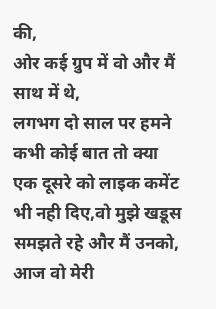की,
ओर कई ग्रुप में वो और मैं साथ में थे,
लगभग दो साल पर हमने कभी कोई बात तो क्या एक दूसरे को लाइक कमेंट भी नही दिए,वो मुझे खडूस समझते रहे और मैं उनको,
आज वो मेरी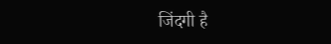जिंदगी है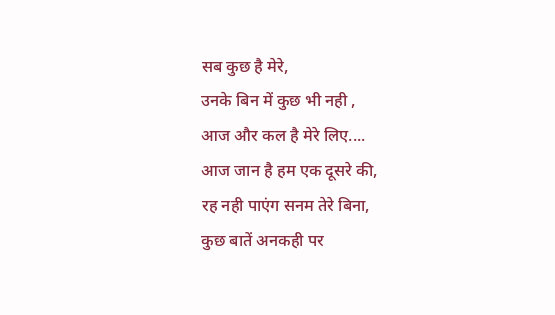सब कुछ है मेरे,
उनके बिन में कुछ भी नही ,
आज और कल है मेरे लिए....
आज जान है हम एक दूसरे की,
रह नही पाएंग सनम तेरे बिना,
कुछ बातें अनकही पर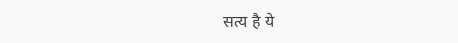सत्य है ये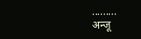.........
अन्जू